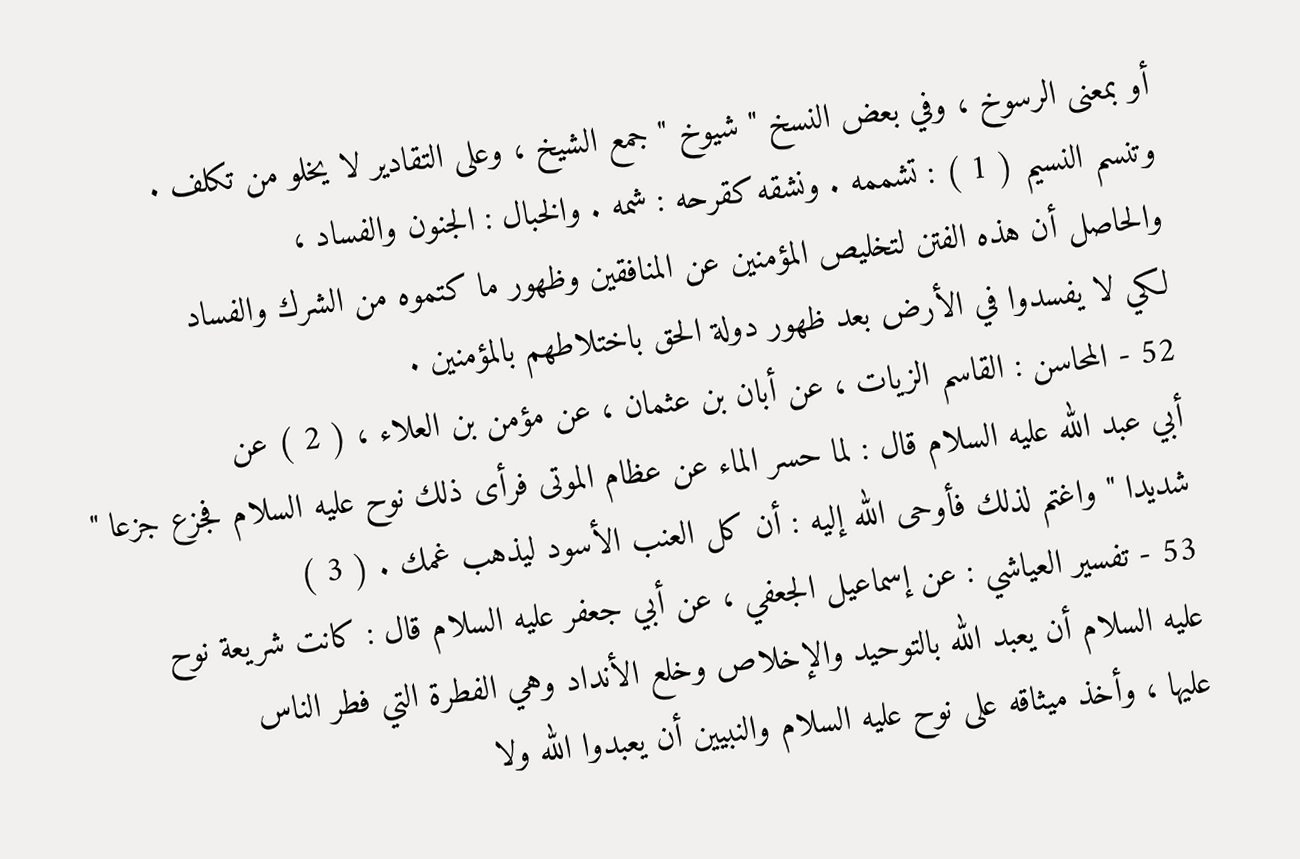أو بمعنى الرسوخ ، وفي بعض النسخ " شيوخ " جمع الشيخ ، وعلى التقادير لا يخلو من تكلف .
وتنسم النسيم ( 1 ) : تشممه . ونشقه كقرحه : شمه . والخبال : الجنون والفساد ،
والحاصل أن هذه الفتن لتخليص المؤمنين عن المنافقين وظهور ما كتموه من الشرك والفساد
لكي لا يفسدوا في الأرض بعد ظهور دولة الحق باختلاطهم بالمؤمنين .
52 - المحاسن : القاسم الزيات ، عن أبان بن عثمان ، عن مؤمن بن العلاء ، ( 2 ) عن
أبي عبد الله عليه السلام قال : لما حسر الماء عن عظام الموتى فرأى ذلك نوح عليه السلام فجزع جزعا "
شديدا " واغتم لذلك فأوحى الله إليه : أن كل العنب الأسود ليذهب غمك . ( 3 )
53 - تفسير العياشي : عن إسماعيل الجعفي ، عن أبي جعفر عليه السلام قال : كانت شريعة نوح
عليه السلام أن يعبد الله بالتوحيد والإخلاص وخلع الأنداد وهي الفطرة التي فطر الناس
عليها ، وأخذ ميثاقه على نوح عليه السلام والنبيين أن يعبدوا الله ولا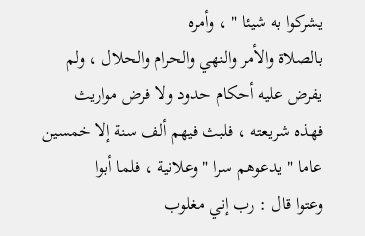يشركوا به شيئا " ، وأمره
بالصلاة والأمر والنهي والحرام والحلال ، ولم يفرض عليه أحكام حدود ولا فرض مواريث
فهذه شريعته ، فلبث فيهم ألف سنة إلا خمسين عاما " يدعوهم سرا " وعلانية ، فلما أبوا
وعتوا قال : رب إني مغلوب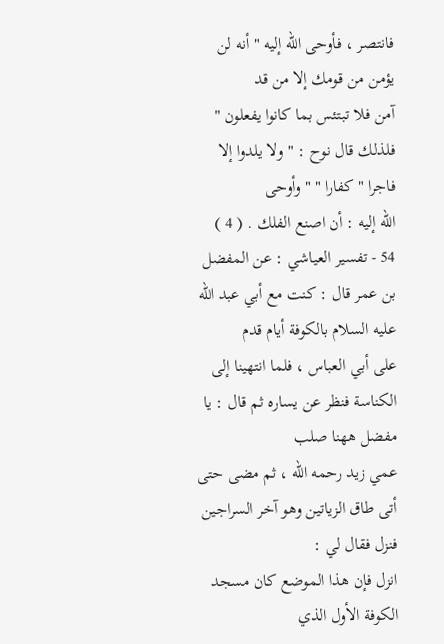فانتصر ، فأوحى الله إليه " أنه لن يؤمن من قومك إلا من قد
آمن فلا تبتئس بما كانوا يفعلون " فلذلك قال نوح : " ولا يلدوا إلا فاجرا " كفارا " " وأوحى
الله إليه : أن اصنع الفلك . ( 4 )
54 - تفسير العياشي : عن المفضل بن عمر قال : كنت مع أبي عبد الله عليه السلام بالكوفة أيام قدم
على أبي العباس ، فلما انتهينا إلى الكناسة فنظر عن يساره ثم قال : يا مفضل ههنا صلب
عمي زيد رحمه الله ، ثم مضى حتى أتى طاق الزياتين وهو آخر السراجين فنزل فقال لي :
انزل فإن هذا الموضع كان مسجد الكوفة الأول الذي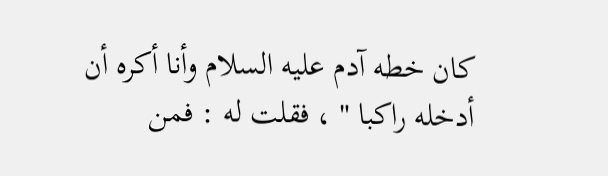كان خطه آدم عليه السلام وأنا أكره أن
أدخله راكبا " ، فقلت له : فمن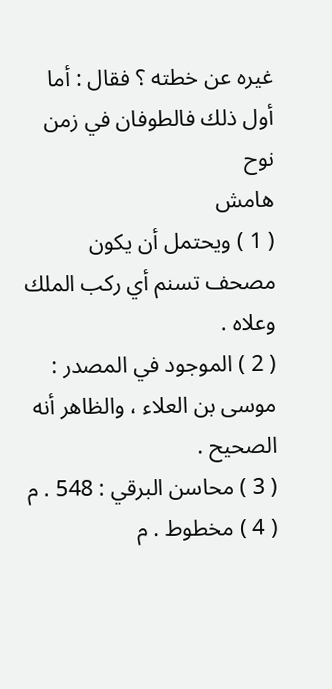غيره عن خطته ؟ فقال : أما أول ذلك فالطوفان في زمن نوح
هامش
( 1 ) ويحتمل أن يكون مصحف تسنم أي ركب الملك وعلاه .
( 2 ) الموجود في المصدر : موسى بن العلاء ، والظاهر أنه الصحيح .
( 3 ) محاسن البرقي : 548 . م
( 4 ) مخطوط . م